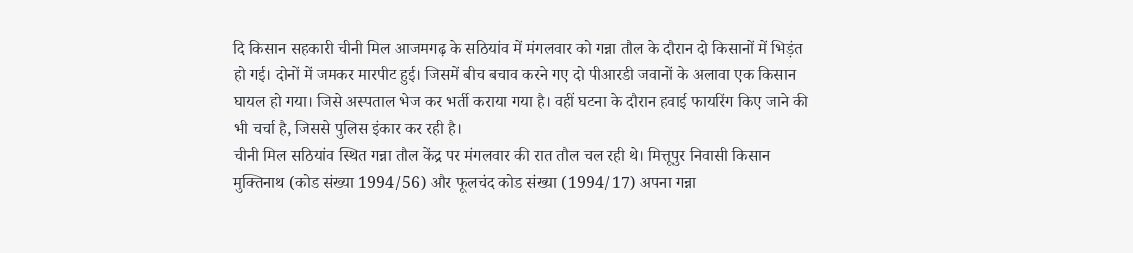दि किसान सहकारी चीनी मिल आजमगढ़ के सठियांव में मंगलवार को गन्ना तौल के दौरान दो किसानों में भिड़ंत हो गई। दोनों में जमकर मारपीट हुई। जिसमें बीच बचाव करने गए दो पीआरडी जवानों के अलावा एक किसान घायल हो गया। जिसे अस्पताल भेज कर भर्ती कराया गया है। वहीं घटना के दौरान हवाई फायरिंग किए जाने की भी चर्चा है, जिससे पुलिस इंकार कर रही है।
चीनी मिल सठियांव स्थित गन्ना तौल केंद्र पर मंगलवार की रात तौल चल रही थे। मित्तूपुर निवासी किसान मुक्तिनाथ (कोड संख्या 1994/56) और फूलचंद कोड संख्या (1994/17) अपना गन्ना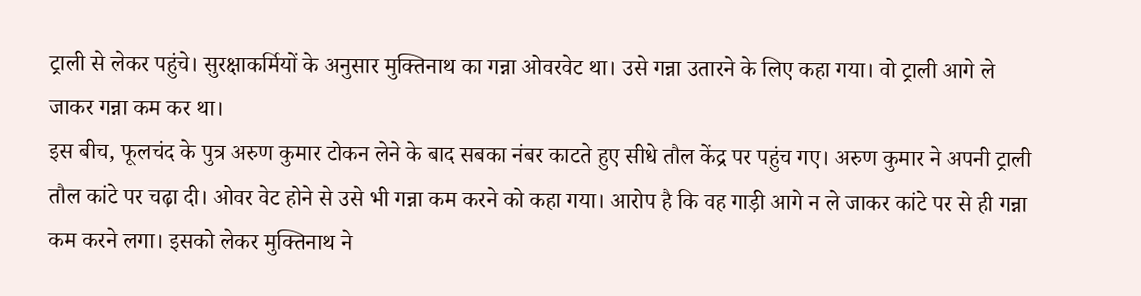ट्राली से लेकर पहुंचे। सुरक्षाकर्मियों के अनुसार मुक्तिनाथ का गन्ना ओवरवेट था। उसे गन्ना उतारने के लिए कहा गया। वो ट्राली आगे ले जाकर गन्ना कम कर था।
इस बीच, फूलचंद के पुत्र अरुण कुमार टोकन लेने के बाद सबका नंबर काटते हुए सीधे तौल केंद्र पर पहुंच गए। अरुण कुमार ने अपनी ट्राली तौल कांटे पर चढ़ा दी। ओवर वेट होने से उसे भी गन्ना कम करने को कहा गया। आरोप है कि वह गाड़ी आगे न ले जाकर कांटे पर से ही गन्ना कम करने लगा। इसको लेकर मुक्तिनाथ ने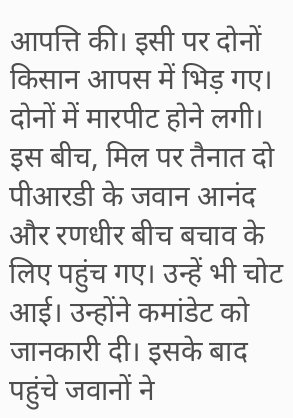आपत्ति की। इसी पर दोनों किसान आपस में भिड़ गए। दोनों में मारपीट होने लगी।
इस बीच, मिल पर तैनात दो पीआरडी के जवान आनंद और रणधीर बीच बचाव के लिए पहुंच गए। उन्हें भी चोट आई। उन्होंने कमांडेट को जानकारी दी। इसके बाद पहुंचे जवानों ने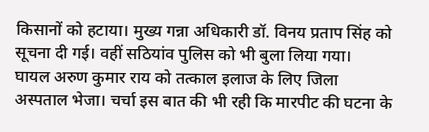किसानों को हटाया। मुख्य गन्ना अधिकारी डॉ. विनय प्रताप सिंह को सूचना दी गई। वहीं सठियांव पुलिस को भी बुला लिया गया।
घायल अरुण कुमार राय को तत्काल इलाज के लिए जिला अस्पताल भेजा। चर्चा इस बात की भी रही कि मारपीट की घटना के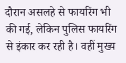दौरान असलहे से फायरिंग भी की गई, लेकिन पुलिस फायरिंग से इंकार कर रही है। वहीं मुख्य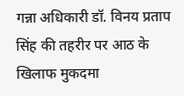गन्ना अधिकारी डॉ. विनय प्रताप सिंह की तहरीर पर आठ के खिलाफ मुकदमा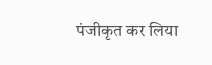पंजीकृत कर लिया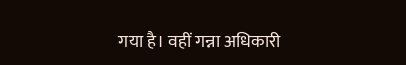गया है। वहीं गन्ना अधिकारी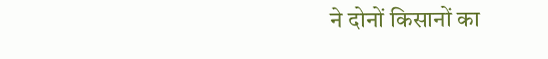ने दोनों किसानों का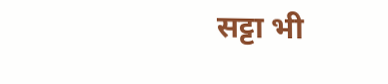सट्टा भी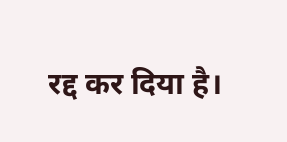रद्द कर दिया है।